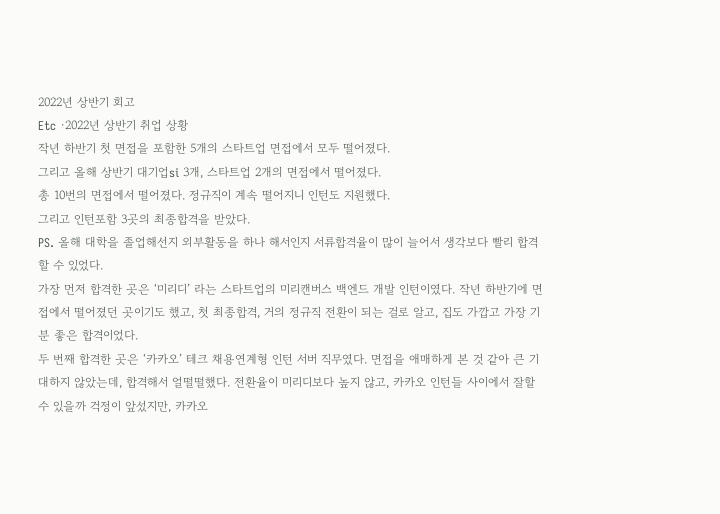2022년 상반기 회고
Etc ·2022년 상반기 취업 상황
작년 하반기 첫 면접을 포함한 5개의 스타트업 면접에서 모두 떨어졌다.
그리고 올해 상반기 대기업si 3개, 스타트업 2개의 면접에서 떨어졌다.
총 10번의 면접에서 떨어졌다. 정규직이 계속 떨어지니 인턴도 지원했다.
그리고 인턴포함 3곳의 최종합격을 받았다.
PS. 올해 대학을 졸업해선지 외부활동을 하나 해서인지 서류합격율이 많이 늘어서 생각보다 빨리 합격할 수 있었다.
가장 먼저 합격한 곳은 ‘미리디’ 라는 스타트업의 미리캔버스 백엔드 개발 인턴이였다. 작년 하반기에 면접에서 떨어졌던 곳이기도 했고, 첫 최종합격, 거의 정규직 전환이 되는 걸로 알고, 집도 가깝고 가장 기분 좋은 합격이었다.
두 번째 합격한 곳은 ‘카카오’ 테크 채용연계형 인턴 서버 직무였다. 면접을 애매하게 본 것 같아 큰 기대하지 않았는데, 합격해서 얼떨떨했다. 전환율이 미리디보다 높지 않고, 카카오 인턴들 사이에서 잘할 수 있을까 걱정이 앞섰지만, 카카오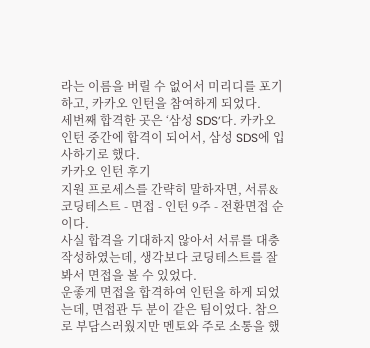라는 이름을 버릴 수 없어서 미리디를 포기하고, 카카오 인턴을 참여하게 되었다.
세번째 합격한 곳은 ‘삼성 SDS’다. 카카오 인턴 중간에 합격이 되어서, 삼성 SDS에 입사하기로 했다.
카카오 인턴 후기
지원 프로세스를 간략히 말하자면, 서류&코딩테스트 - 면접 - 인턴 9주 - 전환면접 순이다.
사실 합격을 기대하지 않아서 서류를 대충 작성하였는데, 생각보다 코딩테스트를 잘봐서 면접을 볼 수 있었다.
운좋게 면접을 합격하여 인턴을 하게 되었는데, 면접관 두 분이 같은 팀이었다. 참으로 부담스러웠지만 멘토와 주로 소통을 했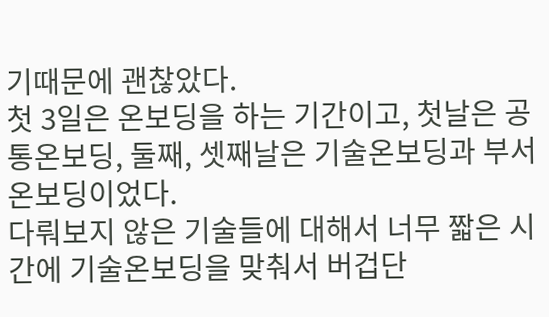기때문에 괜찮았다.
첫 3일은 온보딩을 하는 기간이고, 첫날은 공통온보딩, 둘째, 셋째날은 기술온보딩과 부서온보딩이었다.
다뤄보지 않은 기술들에 대해서 너무 짧은 시간에 기술온보딩을 맞춰서 버겁단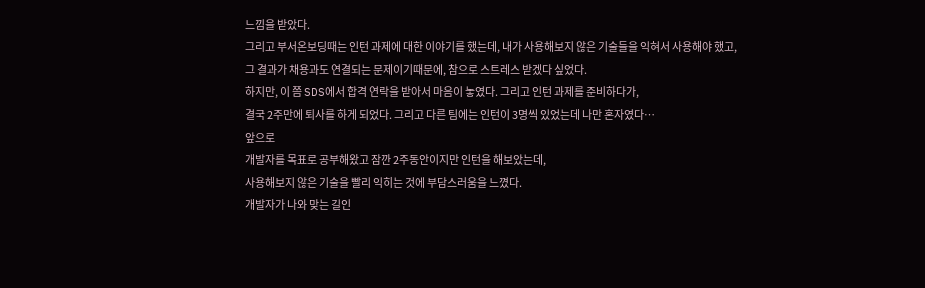느낌을 받았다.
그리고 부서온보딩때는 인턴 과제에 대한 이야기를 했는데, 내가 사용해보지 않은 기술들을 익혀서 사용해야 했고,
그 결과가 채용과도 연결되는 문제이기때문에, 참으로 스트레스 받겠다 싶었다.
하지만, 이 쯤 SDS에서 합격 연락을 받아서 마음이 놓였다. 그리고 인턴 과제를 준비하다가,
결국 2주만에 퇴사를 하게 되었다. 그리고 다른 팀에는 인턴이 3명씩 있었는데 나만 혼자였다…
앞으로
개발자를 목표로 공부해왔고 잠깐 2주동안이지만 인턴을 해보았는데,
사용해보지 않은 기술을 빨리 익히는 것에 부담스러움을 느꼈다.
개발자가 나와 맞는 길인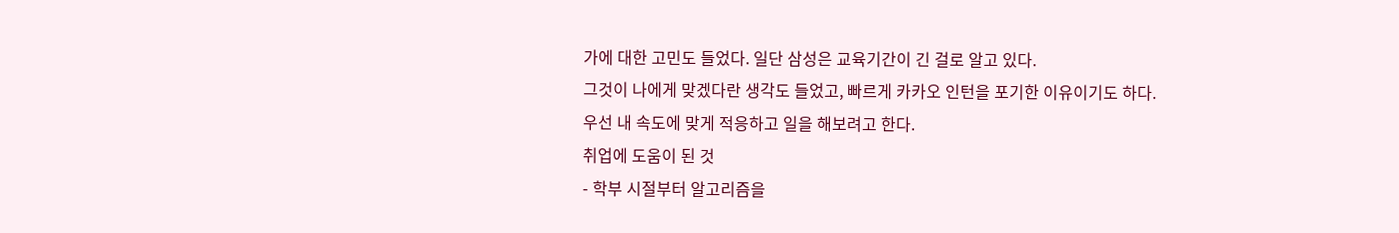가에 대한 고민도 들었다. 일단 삼성은 교육기간이 긴 걸로 알고 있다.
그것이 나에게 맞겠다란 생각도 들었고, 빠르게 카카오 인턴을 포기한 이유이기도 하다.
우선 내 속도에 맞게 적응하고 일을 해보려고 한다.
취업에 도움이 된 것
- 학부 시절부터 알고리즘을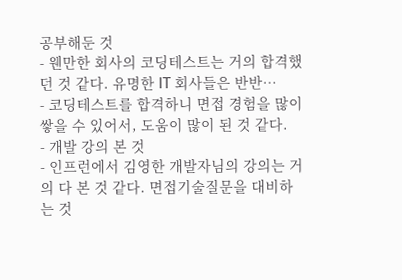공부해둔 것
- 웬만한 회사의 코딩테스트는 거의 합격했던 것 같다. 유명한 IT 회사들은 반반…
- 코딩테스트를 합격하니 면접 경험을 많이 쌓을 수 있어서, 도움이 많이 된 것 같다.
- 개발 강의 본 것
- 인프런에서 김영한 개발자님의 강의는 거의 다 본 것 같다. 면접기술질문을 대비하는 것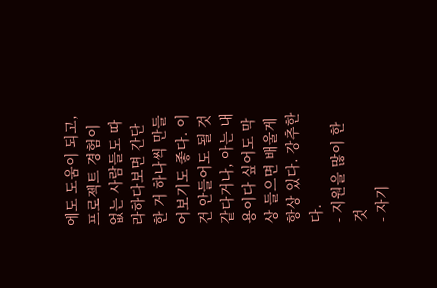에도 도움이 되고, 프로젝트 경험이 없는 사람들도 따라하다보면 간단한 거 하나씩 만들어보기도 좋다. 이건 안들어도 될 것 같다거나, 아는 내용이다 싶어도 막상 들으면 배울게 항상 있다. 강추한다.
- 지원을 많이 한 것
- 자기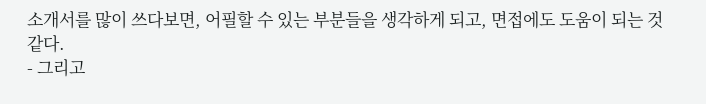소개서를 많이 쓰다보면, 어필할 수 있는 부분들을 생각하게 되고, 면접에도 도움이 되는 것 같다.
- 그리고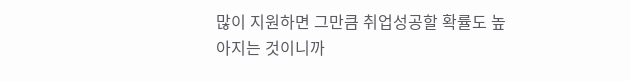많이 지원하면 그만큼 취업성공할 확률도 높아지는 것이니까